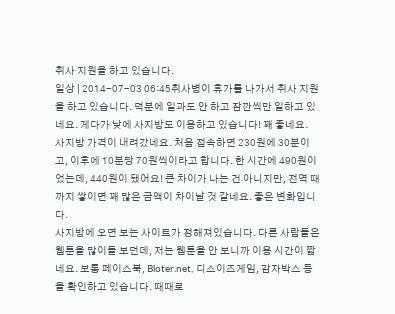취사 지원을 하고 있습니다.
일상 | 2014-07-03 06:45취사병이 휴가를 나가서 취사 지원을 하고 있습니다. 덕분에 일과도 안 하고 잠깐씩만 일하고 있네요. 게다가 낮에 사지방도 이용하고 있습니다! 꽤 좋네요.
사지방 가격이 내려갔네요. 처음 접속하면 230원에 30분이고, 이후에 10분당 70원씩이라고 합니다. 한 시간에 490원이었는데, 440원이 됐어요! 큰 차이가 나는 건 아니지만, 전역 때까지 쌓이면 꽤 많은 금액이 차이날 것 같네요. 좋은 변화입니다.
사지방에 오면 보는 사이트가 정해져있습니다. 다른 사람들은 웹툰을 많이들 보던데, 저는 웹툰을 안 보니까 이용 시간이 짧네요. 보통 페이스북, Bloter.net, 디스이즈게임, 감자박스 등을 확인하고 있습니다. 때때로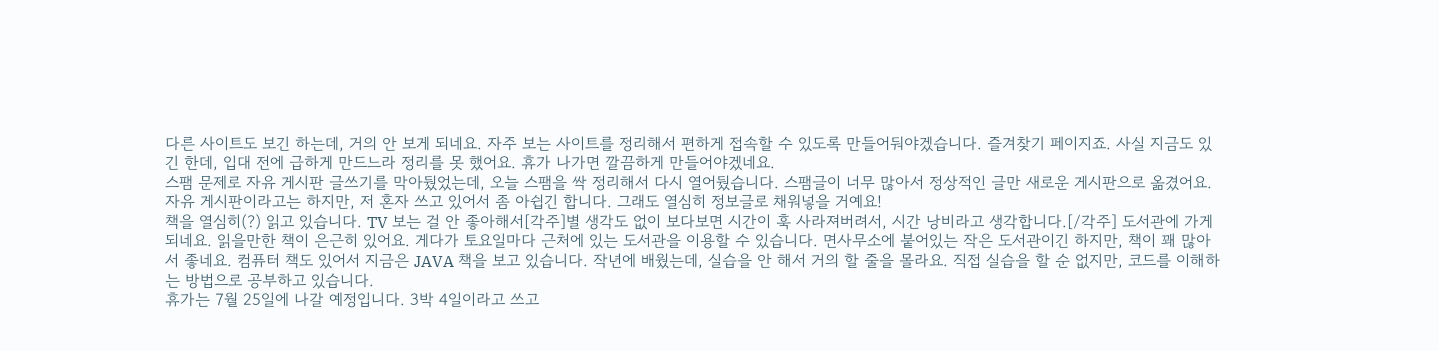다른 사이트도 보긴 하는데, 거의 안 보게 되네요. 자주 보는 사이트를 정리해서 편하게 접속할 수 있도록 만들어둬야겠습니다. 즐겨찾기 페이지죠. 사실 지금도 있긴 한데, 입대 전에 급하게 만드느라 정리를 못 했어요. 휴가 나가면 깔끔하게 만들어야겠네요.
스팸 문제로 자유 게시판 글쓰기를 막아뒀었는데, 오늘 스팸을 싹 정리해서 다시 열어뒀습니다. 스팸글이 너무 많아서 정상적인 글만 새로운 게시판으로 옮겼어요. 자유 게시판이라고는 하지만, 저 혼자 쓰고 있어서 좀 아쉽긴 합니다. 그래도 열심히 정보글로 채워넣을 거예요!
책을 열심히(?) 읽고 있습니다. TV 보는 걸 안 좋아해서[각주]별 생각도 없이 보다보면 시간이 훅 사라져버려서, 시간 낭비라고 생각합니다.[/각주] 도서관에 가게 되네요. 읽을만한 책이 은근히 있어요. 게다가 토요일마다 근처에 있는 도서관을 이용할 수 있습니다. 면사무소에 붙어있는 작은 도서관이긴 하지만, 책이 꽤 많아서 좋네요. 컴퓨터 책도 있어서 지금은 JAVA 책을 보고 있습니다. 작년에 배웠는데, 실습을 안 해서 거의 할 줄을 몰라요. 직접 실습을 할 순 없지만, 코드를 이해하는 방법으로 공부하고 있습니다.
휴가는 7월 25일에 나갈 예정입니다. 3박 4일이라고 쓰고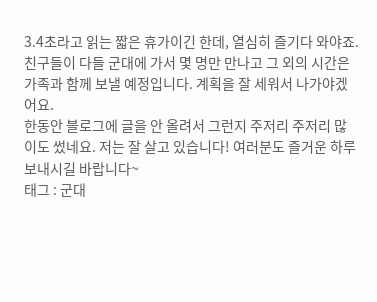3.4초라고 읽는 짧은 휴가이긴 한데, 열심히 즐기다 와야죠. 친구들이 다들 군대에 가서 몇 명만 만나고 그 외의 시간은 가족과 함께 보낼 예정입니다. 계획을 잘 세워서 나가야겠어요.
한동안 블로그에 글을 안 올려서 그런지 주저리 주저리 많이도 썼네요. 저는 잘 살고 있습니다! 여러분도 즐거운 하루 보내시길 바랍니다~
태그 : 군대